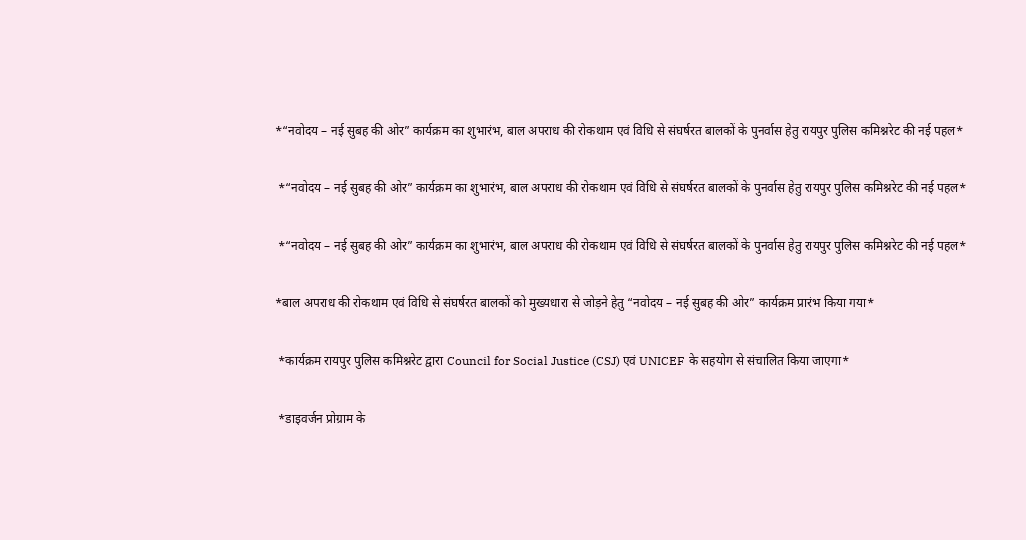*“नवोदय – नई सुबह की ओर” कार्यक्रम का शुभारंभ, बाल अपराध की रोकथाम एवं विधि से संघर्षरत बालकों के पुनर्वास हेतु रायपुर पुलिस कमिश्नरेट की नई पहल*

 *“नवोदय – नई सुबह की ओर” कार्यक्रम का शुभारंभ, बाल अपराध की रोकथाम एवं विधि से संघर्षरत बालकों के पुनर्वास हेतु रायपुर पुलिस कमिश्नरेट की नई पहल*

 *“नवोदय – नई सुबह की ओर” कार्यक्रम का शुभारंभ, बाल अपराध की रोकथाम एवं विधि से संघर्षरत बालकों के पुनर्वास हेतु रायपुर पुलिस कमिश्नरेट की नई पहल*

*बाल अपराध की रोकथाम एवं विधि से संघर्षरत बालकों को मुख्यधारा से जोड़ने हेतु “नवोदय – नई सुबह की ओर” कार्यक्रम प्रारंभ किया गया*

 *कार्यक्रम रायपुर पुलिस कमिश्नरेट द्वारा Council for Social Justice (CSJ) एवं UNICEF के सहयोग से संचालित किया जाएगा*

 *डाइवर्जन प्रोग्राम के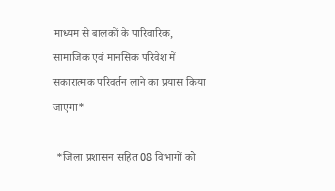माध्यम से बालकों के पारिवारिक, सामाजिक एवं मानसिक परिवेश में सकारात्मक परिवर्तन लाने का प्रयास किया जाएगा*

 *जिला प्रशासन सहित 08 विभागों को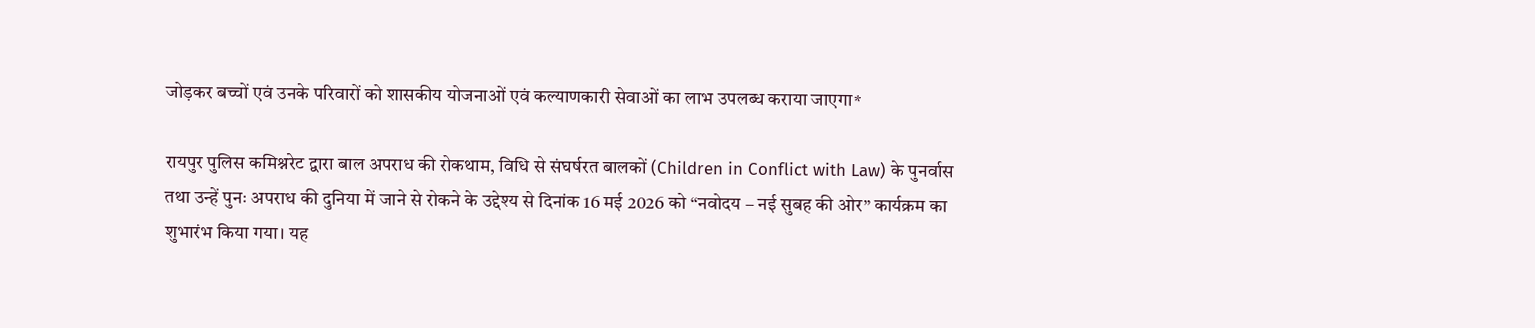जोड़कर बच्चों एवं उनके परिवारों को शासकीय योजनाओं एवं कल्याणकारी सेवाओं का लाभ उपलब्ध कराया जाएगा*

रायपुर पुलिस कमिश्नरेट द्वारा बाल अपराध की रोकथाम, विधि से संघर्षरत बालकों (Children in Conflict with Law) के पुनर्वास तथा उन्हें पुनः अपराध की दुनिया में जाने से रोकने के उद्देश्य से दिनांक 16 मई 2026 को “नवोदय – नई सुबह की ओर” कार्यक्रम का शुभारंभ किया गया। यह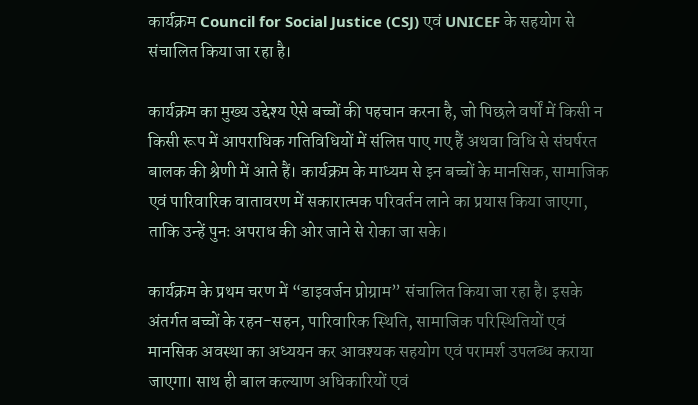कार्यक्रम Council for Social Justice (CSJ) एवं UNICEF के सहयोग से संचालित किया जा रहा है।

कार्यक्रम का मुख्य उद्देश्य ऐसे बच्चों की पहचान करना है, जो पिछले वर्षों में किसी न किसी रूप में आपराधिक गतिविधियों में संलिप्त पाए गए हैं अथवा विधि से संघर्षरत बालक की श्रेणी में आते हैं। कार्यक्रम के माध्यम से इन बच्चों के मानसिक, सामाजिक एवं पारिवारिक वातावरण में सकारात्मक परिवर्तन लाने का प्रयास किया जाएगा, ताकि उन्हें पुनः अपराध की ओर जाने से रोका जा सके।

कार्यक्रम के प्रथम चरण में “डाइवर्जन प्रोग्राम” संचालित किया जा रहा है। इसके अंतर्गत बच्चों के रहन-सहन, पारिवारिक स्थिति, सामाजिक परिस्थितियों एवं मानसिक अवस्था का अध्ययन कर आवश्यक सहयोग एवं परामर्श उपलब्ध कराया जाएगा। साथ ही बाल कल्याण अधिकारियों एवं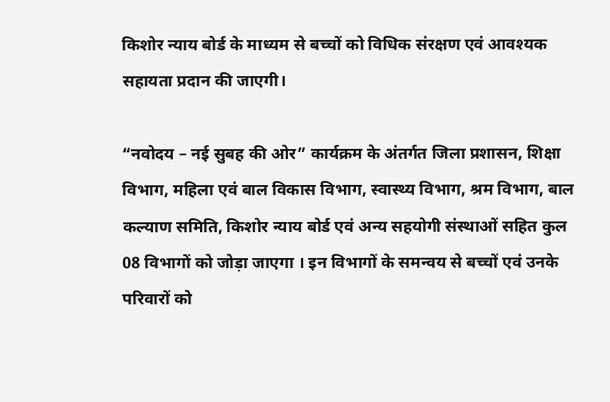किशोर न्याय बोर्ड के माध्यम से बच्चों को विधिक संरक्षण एवं आवश्यक सहायता प्रदान की जाएगी।

“नवोदय – नई सुबह की ओर” कार्यक्रम के अंतर्गत जिला प्रशासन, शिक्षा विभाग, महिला एवं बाल विकास विभाग, स्वास्थ्य विभाग, श्रम विभाग, बाल कल्याण समिति, किशोर न्याय बोर्ड एवं अन्य सहयोगी संस्थाओं सहित कुल 08 विभागों को जोड़ा जाएगा । इन विभागों के समन्वय से बच्चों एवं उनके परिवारों को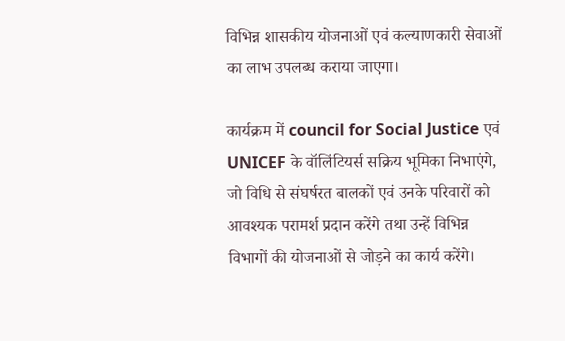विभिन्न शासकीय योजनाओं एवं कल्याणकारी सेवाओं का लाभ उपलब्ध कराया जाएगा।

कार्यक्रम में council for Social Justice एवं UNICEF के वॉलिंटियर्स सक्रिय भूमिका निभाएंगे, जो विधि से संघर्षरत बालकों एवं उनके परिवारों को आवश्यक परामर्श प्रदान करेंगे तथा उन्हें विभिन्न विभागों की योजनाओं से जोड़ने का कार्य करेंगे।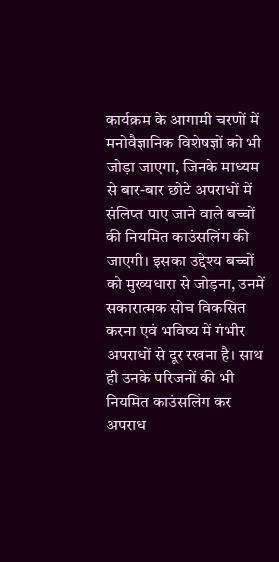कार्यक्रम के आगामी चरणों में मनोवैज्ञानिक विशेषज्ञों को भी जोड़ा जाएगा, जिनके माध्यम से बार-बार छोटे अपराधों में संलिप्त पाए जाने वाले बच्चों की नियमित काउंसलिंग की जाएगी। इसका उद्देश्य बच्चों को मुख्यधारा से जोड़ना, उनमें सकारात्मक सोच विकसित करना एवं भविष्य में गंभीर अपराधों से दूर रखना है। साथ ही उनके परिजनों की भी नियमित काउंसलिंग कर अपराध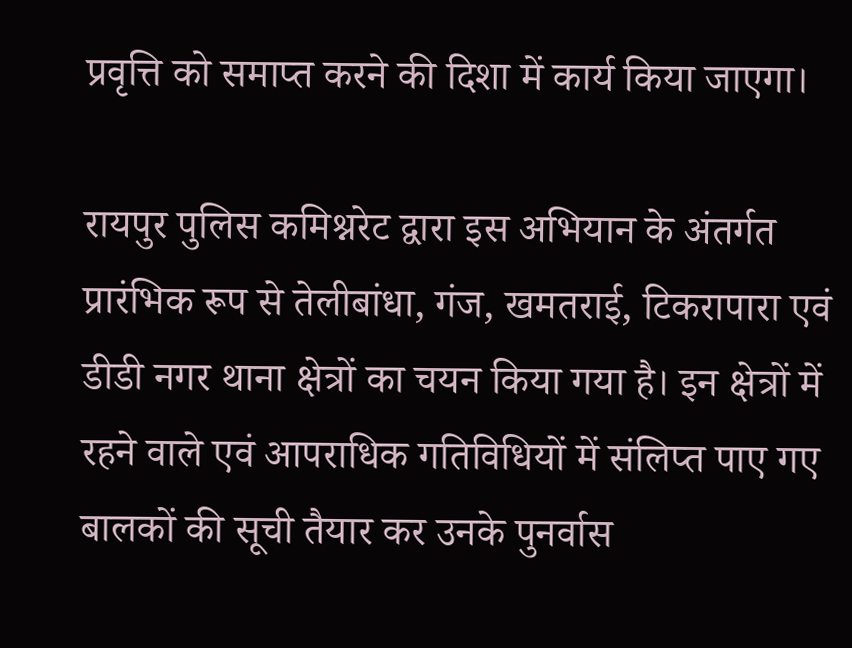प्रवृत्ति को समाप्त करने की दिशा में कार्य किया जाएगा।

रायपुर पुलिस कमिश्नरेट द्वारा इस अभियान के अंतर्गत प्रारंभिक रूप से तेलीबांधा, गंज, खमतराई, टिकरापारा एवं डीडी नगर थाना क्षेत्रों का चयन किया गया है। इन क्षेत्रों में रहने वाले एवं आपराधिक गतिविधियों में संलिप्त पाए गए बालकों की सूची तैयार कर उनके पुनर्वास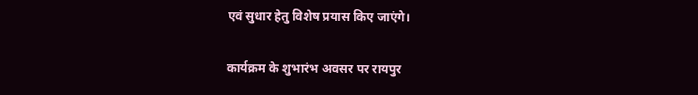एवं सुधार हेतु विशेष प्रयास किए जाएंगे।

कार्यक्रम के शुभारंभ अवसर पर रायपुर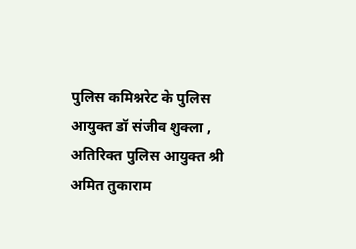पुलिस कमिश्नरेट के पुलिस आयुक्त डॉ संजीव शुक्ला , अतिरिक्त पुलिस आयुक्त श्री अमित तुकाराम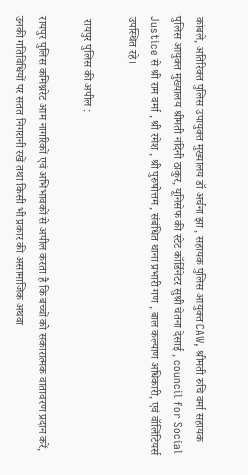कांबले, अतिरिक्त पुलिस उपायुक्त मुख्यालय डॉ अर्चना झा , सहायक पुलिस आयुक्त CAW, श्रीमती रुचि वर्मा सहायक पुलिस आयुक्त मुख्यालय श्रीमती नंदिनी ठाकुर, यूनिसेफ की स्टेट कॉर्डिनेटर सुश्री चेतना देसाई , council for Social Justice से श्री राम वर्मा , श्री रमेश , श्री पुरुषोत्तम , संबंधित थाना प्रभारी गण , बाल कल्याण अधिकारी, एवं वॉलिंटियर्स उपस्थित रहे।

 रायपुर पुलिस की अपील :

रायपुर पुलिस कमिश्नरेट आम नागरिकों एवं अभिभावकों से अपील करता है कि बच्चों को सकारात्मक वातावरण प्रदान करें, उनकी गतिविधियों पर सतत निगरानी रखें तथा किसी भी प्रकार की असामाजिक अथवा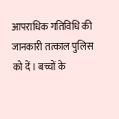आपराधिक गतिविधि की जानकारी तत्काल पुलिस को दें। बच्चों के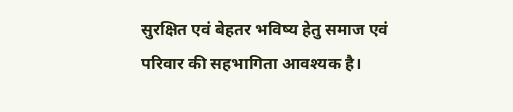सुरक्षित एवं बेहतर भविष्य हेतु समाज एवं परिवार की सहभागिता आवश्यक है।